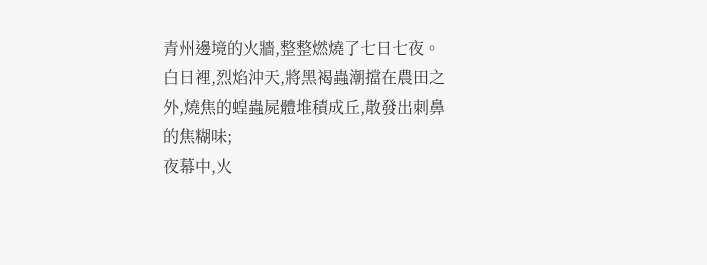青州邊境的火牆,整整燃燒了七日七夜。
白日裡,烈焰沖天,將黑褐蟲潮擋在農田之外,燒焦的蝗蟲屍體堆積成丘,散發出刺鼻的焦糊味;
夜幕中,火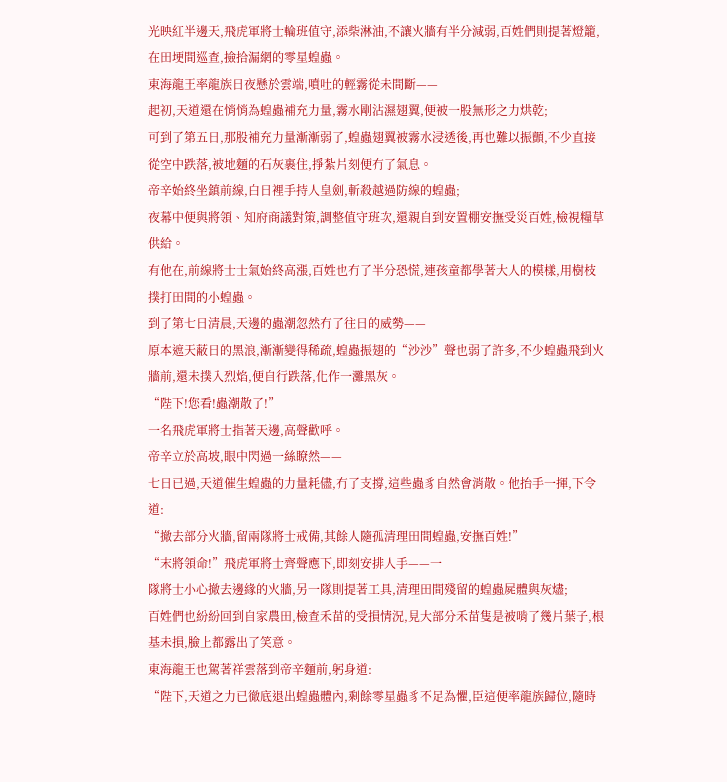光映紅半邊天,飛虎軍將士輪班值守,添柴淋油,不讓火牆有半分減弱,百姓們則提著燈籠,在田埂間巡查,撿拾漏網的零星蝗蟲。
東海龍王率龍族日夜懸於雲端,噴吐的輕霧從未間斷——
起初,天道還在悄悄為蝗蟲補充力量,霧水剛沾濕翅翼,便被一股無形之力烘乾;
可到了第五日,那股補充力量漸漸弱了,蝗蟲翅翼被霧水浸透後,再也難以振顫,不少直接從空中跌落,被地麵的石灰裹住,掙紮片刻便冇了氣息。
帝辛始終坐鎮前線,白日裡手持人皇劍,斬殺越過防線的蝗蟲;
夜幕中便與將領、知府商議對策,調整值守班次,還親自到安置棚安撫受災百姓,檢視糧草供給。
有他在,前線將士士氣始終高漲,百姓也冇了半分恐慌,連孩童都學著大人的模樣,用樹枝撲打田間的小蝗蟲。
到了第七日清晨,天邊的蟲潮忽然冇了往日的威勢——
原本遮天蔽日的黑浪,漸漸變得稀疏,蝗蟲振翅的“沙沙”聲也弱了許多,不少蝗蟲飛到火牆前,還未撲入烈焰,便自行跌落,化作一灘黑灰。
“陛下!您看!蟲潮散了!”
一名飛虎軍將士指著天邊,高聲歡呼。
帝辛立於高坡,眼中閃過一絲瞭然——
七日已過,天道催生蝗蟲的力量耗儘,冇了支撐,這些蟲豸自然會消散。他抬手一揮,下令道:
“撤去部分火牆,留兩隊將士戒備,其餘人隨孤清理田間蝗蟲,安撫百姓!”
“末將領命!”飛虎軍將士齊聲應下,即刻安排人手——一
隊將士小心撤去邊緣的火牆,另一隊則提著工具,清理田間殘留的蝗蟲屍體與灰燼;
百姓們也紛紛回到自家農田,檢查禾苗的受損情況,見大部分禾苗隻是被啃了幾片葉子,根基未損,臉上都露出了笑意。
東海龍王也駕著祥雲落到帝辛麵前,躬身道:
“陛下,天道之力已徹底退出蝗蟲體內,剩餘零星蟲豸不足為懼,臣這便率龍族歸位,隨時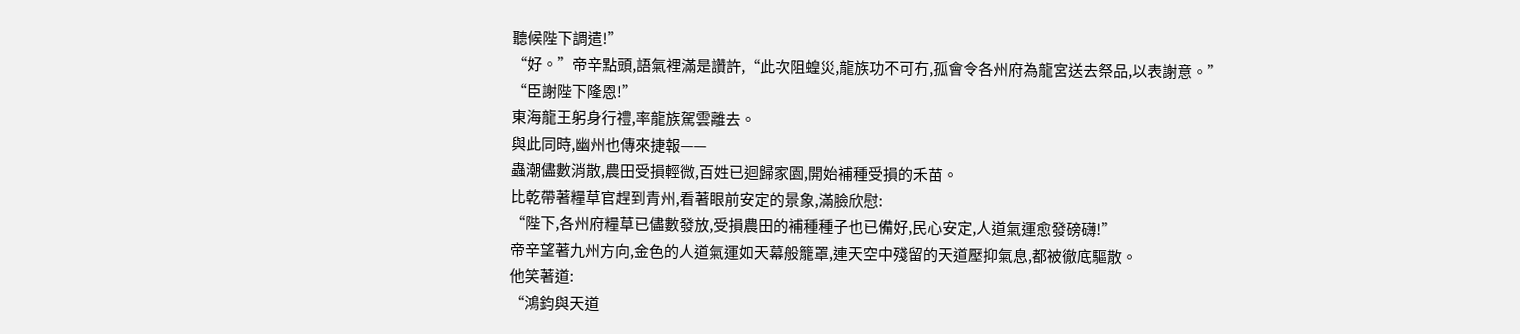聽候陛下調遣!”
“好。”帝辛點頭,語氣裡滿是讚許,“此次阻蝗災,龍族功不可冇,孤會令各州府為龍宮送去祭品,以表謝意。”
“臣謝陛下隆恩!”
東海龍王躬身行禮,率龍族駕雲離去。
與此同時,幽州也傳來捷報——
蟲潮儘數消散,農田受損輕微,百姓已迴歸家園,開始補種受損的禾苗。
比乾帶著糧草官趕到青州,看著眼前安定的景象,滿臉欣慰:
“陛下,各州府糧草已儘數發放,受損農田的補種種子也已備好,民心安定,人道氣運愈發磅礴!”
帝辛望著九州方向,金色的人道氣運如天幕般籠罩,連天空中殘留的天道壓抑氣息,都被徹底驅散。
他笑著道:
“鴻鈞與天道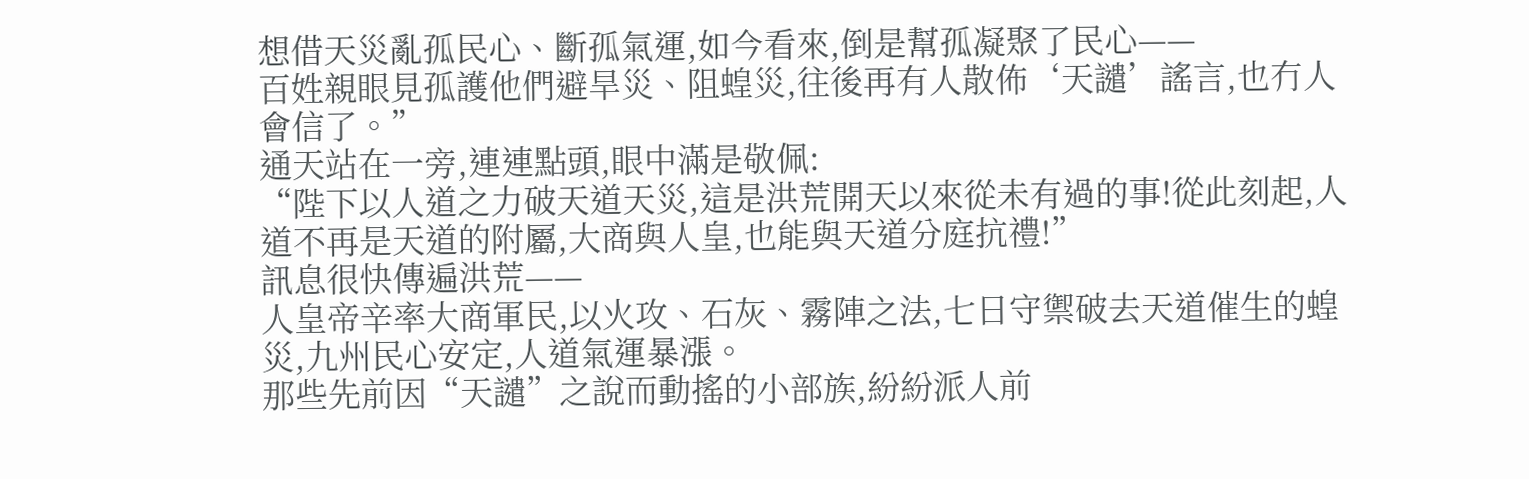想借天災亂孤民心、斷孤氣運,如今看來,倒是幫孤凝聚了民心——
百姓親眼見孤護他們避旱災、阻蝗災,往後再有人散佈‘天譴’謠言,也冇人會信了。”
通天站在一旁,連連點頭,眼中滿是敬佩:
“陛下以人道之力破天道天災,這是洪荒開天以來從未有過的事!從此刻起,人道不再是天道的附屬,大商與人皇,也能與天道分庭抗禮!”
訊息很快傳遍洪荒——
人皇帝辛率大商軍民,以火攻、石灰、霧陣之法,七日守禦破去天道催生的蝗災,九州民心安定,人道氣運暴漲。
那些先前因“天譴”之說而動搖的小部族,紛紛派人前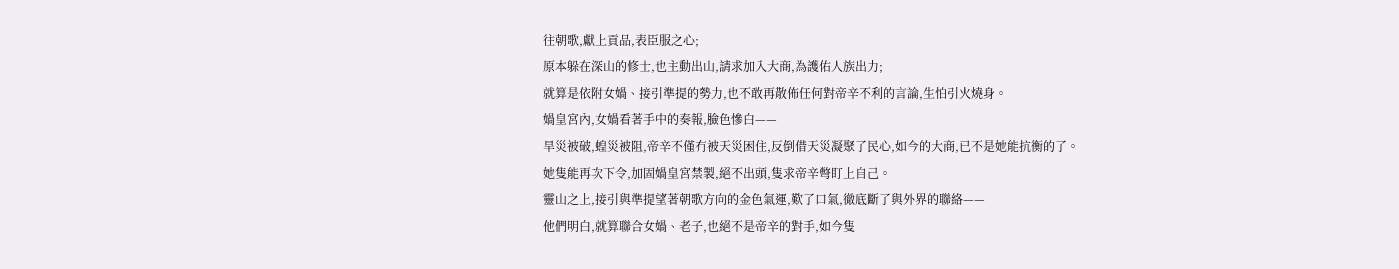往朝歌,獻上貢品,表臣服之心;
原本躲在深山的修士,也主動出山,請求加入大商,為護佑人族出力;
就算是依附女媧、接引準提的勢力,也不敢再散佈任何對帝辛不利的言論,生怕引火燒身。
媧皇宮內,女媧看著手中的奏報,臉色慘白——
旱災被破,蝗災被阻,帝辛不僅冇被天災困住,反倒借天災凝聚了民心,如今的大商,已不是她能抗衡的了。
她隻能再次下令,加固媧皇宮禁製,絕不出頭,隻求帝辛彆盯上自己。
靈山之上,接引與準提望著朝歌方向的金色氣運,歎了口氣,徹底斷了與外界的聯絡——
他們明白,就算聯合女媧、老子,也絕不是帝辛的對手,如今隻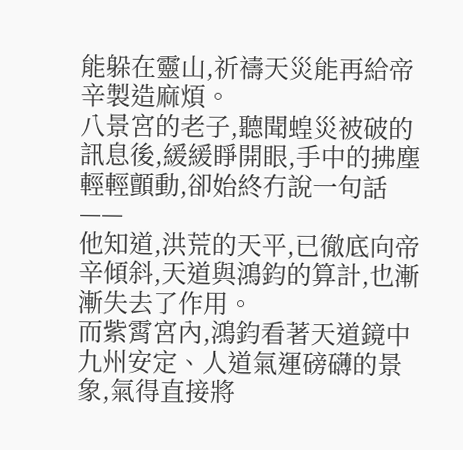能躲在靈山,祈禱天災能再給帝辛製造麻煩。
八景宮的老子,聽聞蝗災被破的訊息後,緩緩睜開眼,手中的拂塵輕輕顫動,卻始終冇說一句話——
他知道,洪荒的天平,已徹底向帝辛傾斜,天道與鴻鈞的算計,也漸漸失去了作用。
而紫霄宮內,鴻鈞看著天道鏡中九州安定、人道氣運磅礴的景象,氣得直接將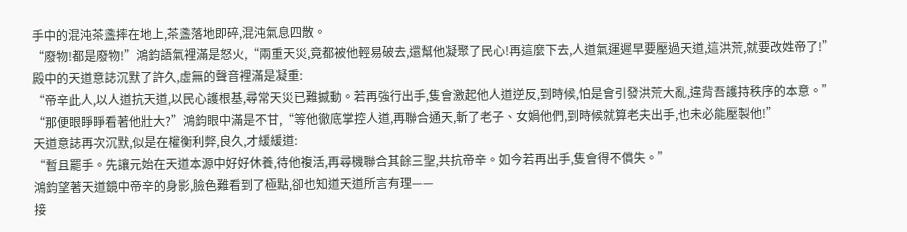手中的混沌茶盞摔在地上,茶盞落地即碎,混沌氣息四散。
“廢物!都是廢物!”鴻鈞語氣裡滿是怒火,“兩重天災,竟都被他輕易破去,還幫他凝聚了民心!再這麼下去,人道氣運遲早要壓過天道,這洪荒,就要改姓帝了!”
殿中的天道意誌沉默了許久,虛無的聲音裡滿是凝重:
“帝辛此人,以人道抗天道,以民心護根基,尋常天災已難撼動。若再強行出手,隻會激起他人道逆反,到時候,怕是會引發洪荒大亂,違背吾護持秩序的本意。”
“那便眼睜睜看著他壯大?”鴻鈞眼中滿是不甘,“等他徹底掌控人道,再聯合通天,斬了老子、女媧他們,到時候就算老夫出手,也未必能壓製他!”
天道意誌再次沉默,似是在權衡利弊,良久,才緩緩道:
“暫且罷手。先讓元始在天道本源中好好休養,待他複活,再尋機聯合其餘三聖,共抗帝辛。如今若再出手,隻會得不償失。”
鴻鈞望著天道鏡中帝辛的身影,臉色難看到了極點,卻也知道天道所言有理——
接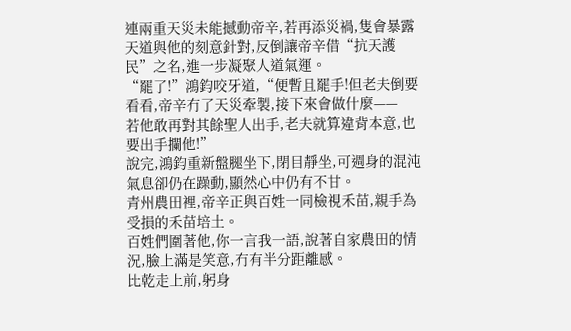連兩重天災未能撼動帝辛,若再添災禍,隻會暴露天道與他的刻意針對,反倒讓帝辛借“抗天護民”之名,進一步凝聚人道氣運。
“罷了!”鴻鈞咬牙道,“便暫且罷手!但老夫倒要看看,帝辛冇了天災牽製,接下來會做什麼——
若他敢再對其餘聖人出手,老夫就算違背本意,也要出手攔他!”
說完,鴻鈞重新盤腿坐下,閉目靜坐,可週身的混沌氣息卻仍在躁動,顯然心中仍有不甘。
青州農田裡,帝辛正與百姓一同檢視禾苗,親手為受損的禾苗培土。
百姓們圍著他,你一言我一語,說著自家農田的情況,臉上滿是笑意,冇有半分距離感。
比乾走上前,躬身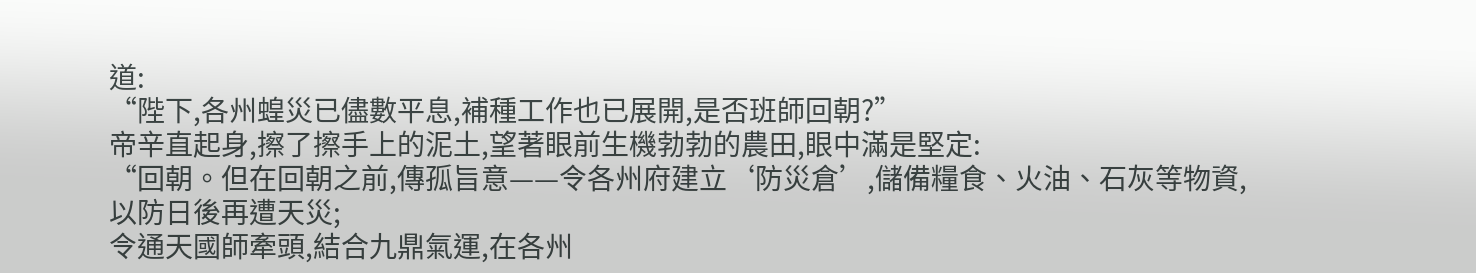道:
“陛下,各州蝗災已儘數平息,補種工作也已展開,是否班師回朝?”
帝辛直起身,擦了擦手上的泥土,望著眼前生機勃勃的農田,眼中滿是堅定:
“回朝。但在回朝之前,傳孤旨意——令各州府建立‘防災倉’,儲備糧食、火油、石灰等物資,以防日後再遭天災;
令通天國師牽頭,結合九鼎氣運,在各州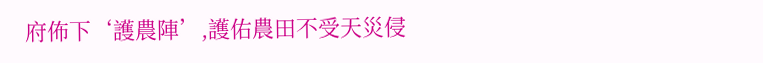府佈下‘護農陣’,護佑農田不受天災侵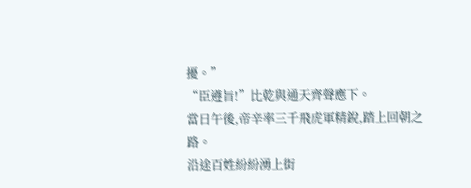擾。”
“臣遵旨!”比乾與通天齊聲應下。
當日午後,帝辛率三千飛虎軍精銳,踏上回朝之路。
沿途百姓紛紛湧上街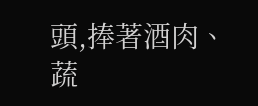頭,捧著酒肉、蔬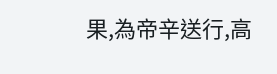果,為帝辛送行,高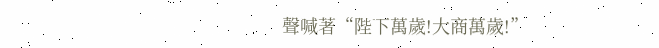聲喊著“陛下萬歲!大商萬歲!”